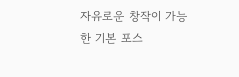자유로운 창작이 가능한 기본 포스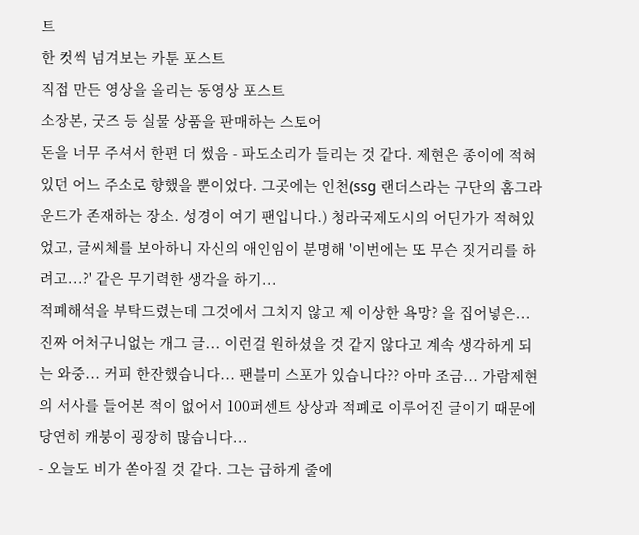트
한 컷씩 넘겨보는 카툰 포스트
직접 만든 영상을 올리는 동영상 포스트
소장본, 굿즈 등 실물 상품을 판매하는 스토어
돈을 너무 주셔서 한편 더 썼음 - 파도소리가 들리는 것 같다. 제현은 종이에 적혀있던 어느 주소로 향했을 뿐이었다. 그곳에는 인천(ssg 랜더스라는 구단의 홈그라운드가 존재하는 장소. 성경이 여기 팬입니다.) 청라국제도시의 어딘가가 적혀있었고, 글씨체를 보아하니 자신의 애인임이 분명해 '이번에는 또 무슨 짓거리를 하려고...?' 같은 무기력한 생각을 하기...
적폐해석을 부탁드렸는데 그것에서 그치지 않고 제 이상한 욕망? 을 집어넣은... 진짜 어처구니없는 개그 글... 이런걸 원하셨을 것 같지 않다고 계속 생각하게 되는 와중... 커피 한잔했습니다... 팬블미 스포가 있습니다?? 아마 조금... 가람제현의 서사를 들어본 적이 없어서 100퍼센트 상상과 적폐로 이루어진 글이기 때문에 당연히 캐붕이 굉장히 많습니다...
- 오늘도 비가 쏟아질 것 같다. 그는 급하게 줄에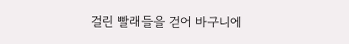걸린 빨래들을 걷어 바구니에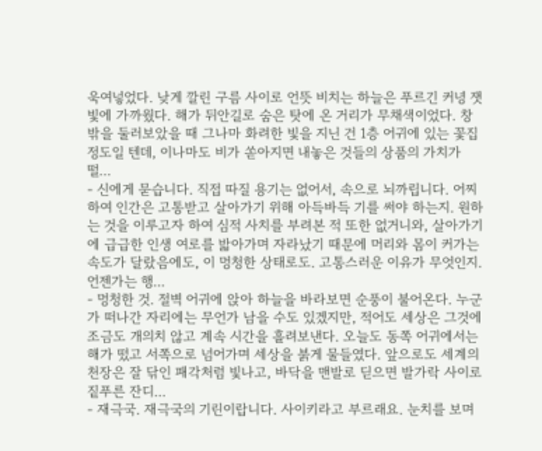욱여넣었다. 낮게 깔린 구름 사이로 언뜻 비치는 하늘은 푸르긴 커녕 잿빛에 가까웠다. 해가 뒤안길로 숨은 탓에 온 거리가 무채색이었다. 창밖을 둘러보았을 때 그나마 화려한 빛을 지닌 건 1층 어귀에 있는 꽃집 정도일 텐데, 이나마도 비가 쏟아지면 내놓은 것들의 상품의 가치가 떨...
- 신에게 묻습니다. 직접 따질 용기는 없어서, 속으로 뇌까립니다. 어찌하여 인간은 고통받고 살아가기 위해 아득바득 기를 써야 하는지. 원하는 것을 이루고자 하여 심적 사치를 부려본 적 또한 없거니와, 살아가기에 급급한 인생 여로를 밟아가며 자라났기 때문에 머리와 몸이 커가는 속도가 달랐음에도, 이 멍청한 상태로도. 고통스러운 이유가 무엇인지. 언젠가는 행...
- 멍청한 것. 절벽 어귀에 앉아 하늘을 바라보면 순풍이 불어온다. 누군가 떠나간 자리에는 무언가 남을 수도 있겠지만, 적어도 세상은 그것에 조금도 개의치 않고 계속 시간을 흘려보낸다. 오늘도 동쪽 어귀에서는 해가 떴고 서쪽으로 넘어가며 세상을 붉게 물들였다. 앞으로도 세계의 천장은 잘 닦인 패각처럼 빛나고, 바닥을 맨발로 딛으면 발가락 사이로 짙푸른 잔디...
- 재극국. 재극국의 기린이랍니다. 사이키라고 부르래요. 눈치를 보며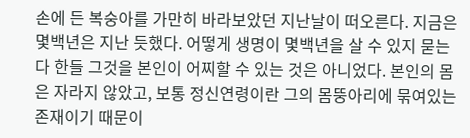손에 든 복숭아를 가만히 바라보았던 지난날이 떠오른다. 지금은 몇백년은 지난 듯했다. 어떻게 생명이 몇백년을 살 수 있지 묻는다 한들 그것을 본인이 어찌할 수 있는 것은 아니었다. 본인의 몸은 자라지 않았고, 보통 정신연령이란 그의 몸뚱아리에 묶여있는 존재이기 때문이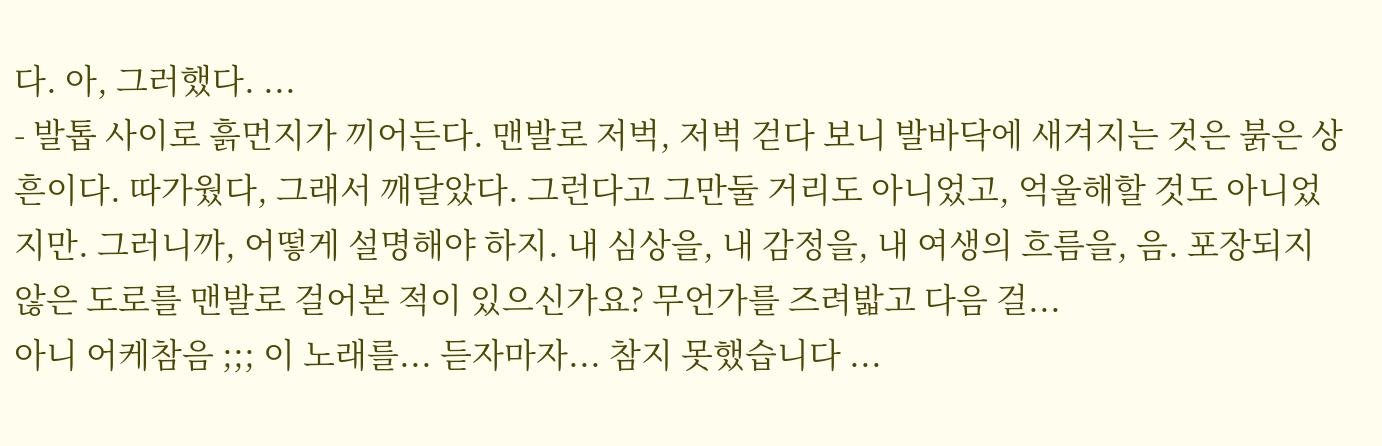다. 아, 그러했다. ...
- 발톱 사이로 흙먼지가 끼어든다. 맨발로 저벅, 저벅 걷다 보니 발바닥에 새겨지는 것은 붉은 상흔이다. 따가웠다, 그래서 깨달았다. 그런다고 그만둘 거리도 아니었고, 억울해할 것도 아니었지만. 그러니까, 어떻게 설명해야 하지. 내 심상을, 내 감정을, 내 여생의 흐름을, 음. 포장되지 않은 도로를 맨발로 걸어본 적이 있으신가요? 무언가를 즈려밟고 다음 걸...
아니 어케참음 ;;; 이 노래를... 듣자마자... 참지 못했습니다 ...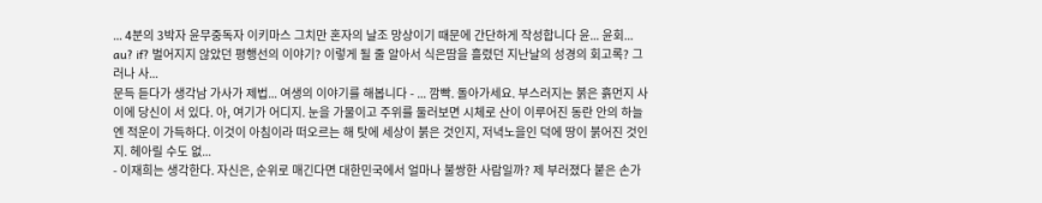... 4분의 3박자 윤무중독자 이키마스 그치만 혼자의 날조 망상이기 때문에 간단하게 작성합니다 윤... 윤회... au? if? 벌어지지 않았던 평행선의 이야기? 이렇게 될 줄 알아서 식은땀을 흘렸던 지난날의 성경의 회고록? 그러나 사...
문득 듣다가 생각남 가사가 제법... 여생의 이야기를 해봅니다 - ... 깜빡. 돌아가세요. 부스러지는 붉은 흙먼지 사이에 당신이 서 있다. 아, 여기가 어디지. 눈을 가물이고 주위를 둘러보면 시체로 산이 이루어진 동란 안의 하늘엔 적운이 가득하다. 이것이 아침이라 떠오르는 해 탓에 세상이 붉은 것인지, 저녁노을인 덕에 땅이 붉어진 것인지. 헤아릴 수도 없...
- 이재희는 생각한다. 자신은, 순위로 매긴다면 대한민국에서 얼마나 불쌍한 사람일까? 제 부러졌다 붙은 손가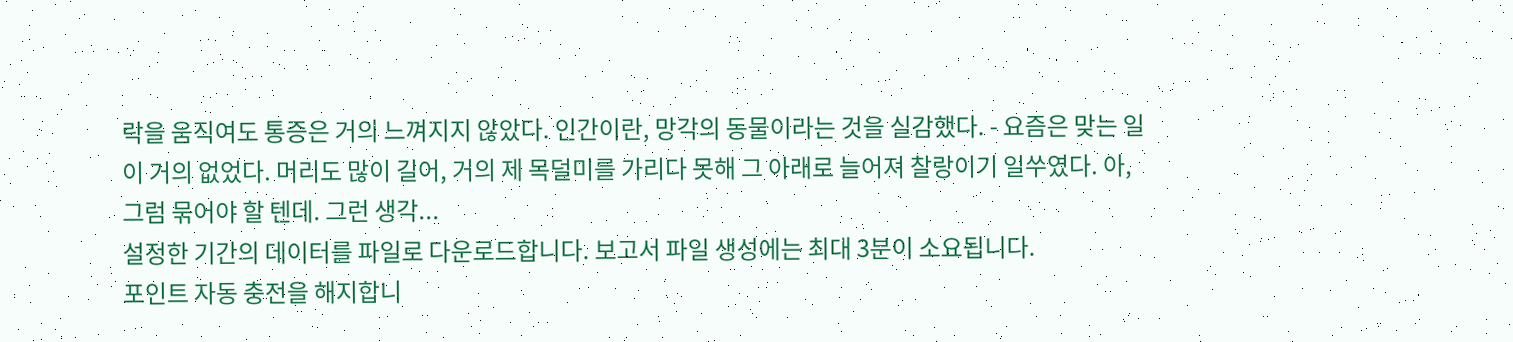락을 움직여도 통증은 거의 느껴지지 않았다. 인간이란, 망각의 동물이라는 것을 실감했다. - 요즘은 맞는 일이 거의 없었다. 머리도 많이 길어, 거의 제 목덜미를 가리다 못해 그 아래로 늘어져 찰랑이기 일쑤였다. 아, 그럼 묶어야 할 텐데. 그런 생각...
설정한 기간의 데이터를 파일로 다운로드합니다. 보고서 파일 생성에는 최대 3분이 소요됩니다.
포인트 자동 충전을 해지합니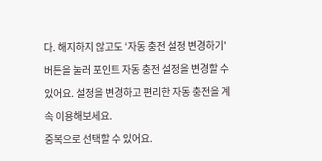다. 해지하지 않고도 ‘자동 충전 설정 변경하기' 버튼을 눌러 포인트 자동 충전 설정을 변경할 수 있어요. 설정을 변경하고 편리한 자동 충전을 계속 이용해보세요.
중복으로 선택할 수 있어요.